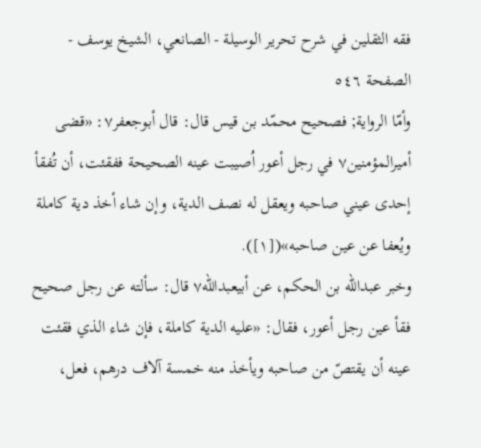فقه الثقلين في شرح تحرير الوسيلة - الصانعي، الشيخ يوسف - الصفحة ٥٤٦
وأمّا الرواية; فصحيح محمّد بن قيس قال: قال أبوجعفر٧: «قضى أميرالمؤمنين٧ في رجل أعور اُصيبت عينه الصحيحة ففقئت، أن تُفقأ إحدى عيني صاحبه ويعقل له نصف الدية، وإن شاء أخذ دية كاملة ويُعفا عن عين صاحبه»([١]).
وخبر عبدالله بن الحكم، عن أبيعبدالله٧ قال: سألته عن رجل صحيح فقأ عين رجل أعور، فقال: «عليه الدية كاملة، فإن شاء الذي فقئت عينه أن يقتصّ من صاحبه ويأخذ منه خمسة آلاف درهم، فعل،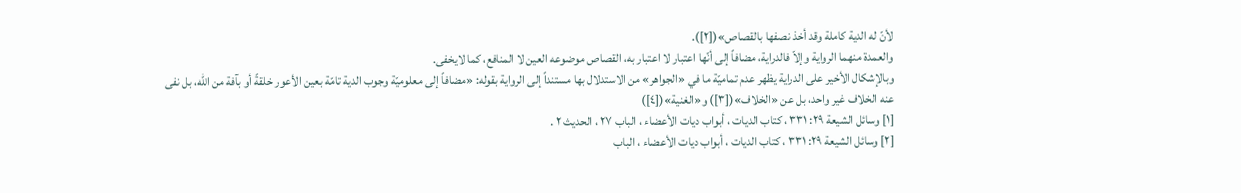لأنّ له الدية كاملة وقد أخذ نصفها بالقصاص»([٢]).
والعمدة منهما الرواية وإلاّ فالدراية، مضافاً إلى أنّها اعتبار لا اعتبار به، القصاص موضوعه العين لا المنافع، كما لايخفى.
وبالإشكال الأخير على الدراية يظهر عدم تماميّة ما في «الجواهر» من الاستدلال بها مستنداً إلى الرواية بقوله: «مضافاً إلى معلوميّة وجوب الدية تامّة بعين الأعور خلقةً أو بآفة من الله، بل نفى عنه الخلاف غير واحد، بل عن «الخلاف»([٣]) و«الغنية»([٤])
[١] وسائل الشيعة ٢٩: ٣٣١ ، كتاب الديات ، أبواب ديات الأعضاء ، الباب ٢٧ ، الحديث ٢ .
[٢] وسائل الشيعة ٢٩: ٣٣١ ، كتاب الديات ، أبواب ديات الأعضاء ، الباب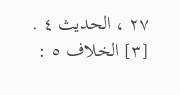٢٧ ، الحديث ٤ .
[٣] الخلاف ٥ :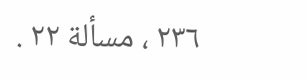٢٣٦ ، مسألة ٢٢ .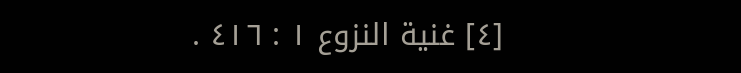[٤] غنية النزوع ١ : ٤١٦ .